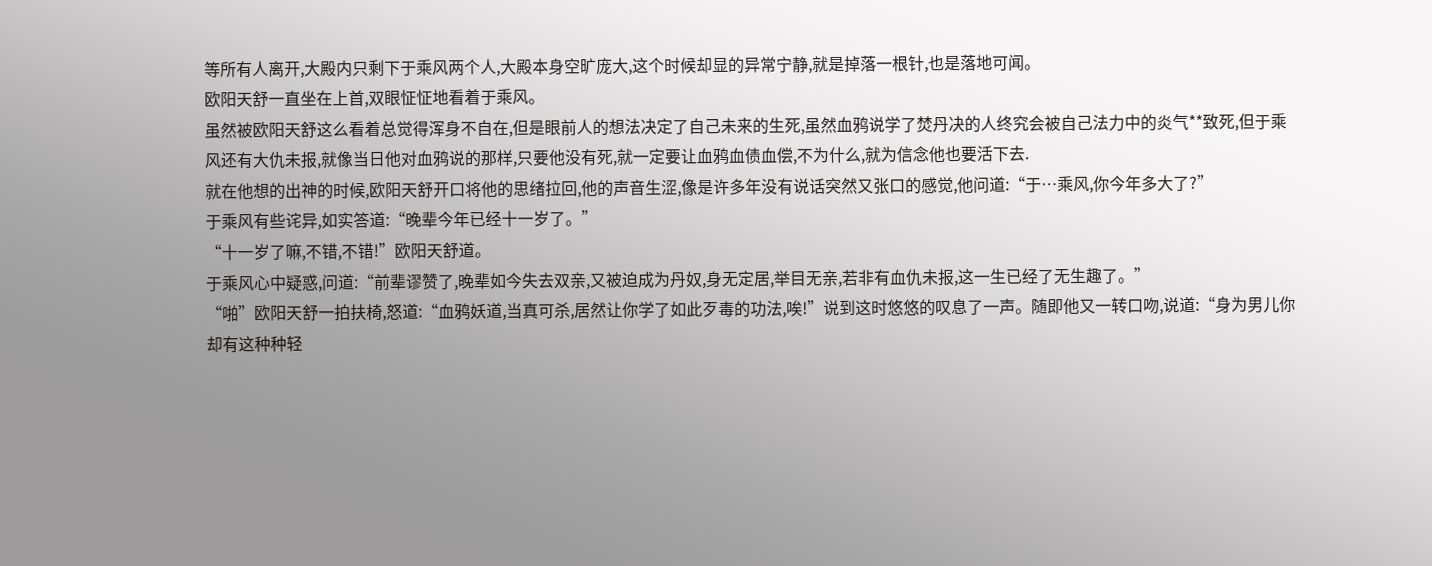等所有人离开,大殿内只剩下于乘风两个人,大殿本身空旷庞大,这个时候却显的异常宁静,就是掉落一根针,也是落地可闻。
欧阳天舒一直坐在上首,双眼怔怔地看着于乘风。
虽然被欧阳天舒这么看着总觉得浑身不自在,但是眼前人的想法决定了自己未来的生死,虽然血鸦说学了焚丹决的人终究会被自己法力中的炎气**致死,但于乘风还有大仇未报,就像当日他对血鸦说的那样,只要他没有死,就一定要让血鸦血债血偿,不为什么,就为信念他也要活下去.
就在他想的出神的时候,欧阳天舒开口将他的思绪拉回,他的声音生涩,像是许多年没有说话突然又张口的感觉,他问道:“于…乘风,你今年多大了?”
于乘风有些诧异,如实答道:“晚辈今年已经十一岁了。”
“十一岁了嘛,不错,不错!”欧阳天舒道。
于乘风心中疑惑,问道:“前辈谬赞了,晚辈如今失去双亲,又被迫成为丹奴,身无定居,举目无亲,若非有血仇未报,这一生已经了无生趣了。”
“啪”欧阳天舒一拍扶椅,怒道:“血鸦妖道,当真可杀,居然让你学了如此歹毒的功法,唉!”说到这时悠悠的叹息了一声。随即他又一转口吻,说道:“身为男儿你却有这种种轻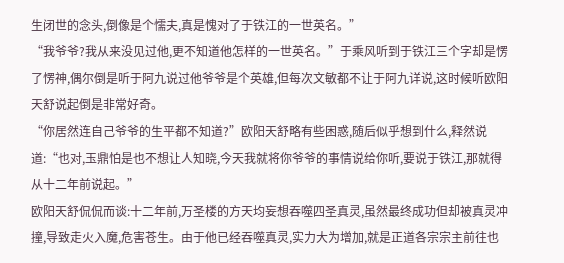生闭世的念头,倒像是个懦夫,真是愧对了于铁江的一世英名。”
“我爷爷?我从来没见过他,更不知道他怎样的一世英名。”于乘风听到于铁江三个字却是愣了愣神,偶尔倒是听于阿九说过他爷爷是个英雄,但每次文敏都不让于阿九详说,这时候听欧阳天舒说起倒是非常好奇。
“你居然连自己爷爷的生平都不知道?”欧阳天舒略有些困惑,随后似乎想到什么,释然说道:“也对,玉鼎怕是也不想让人知晓,今天我就将你爷爷的事情说给你听,要说于铁江,那就得从十二年前说起。”
欧阳天舒侃侃而谈:十二年前,万圣楼的方天均妄想吞噬四圣真灵,虽然最终成功但却被真灵冲撞,导致走火入魔,危害苍生。由于他已经吞噬真灵,实力大为增加,就是正道各宗宗主前往也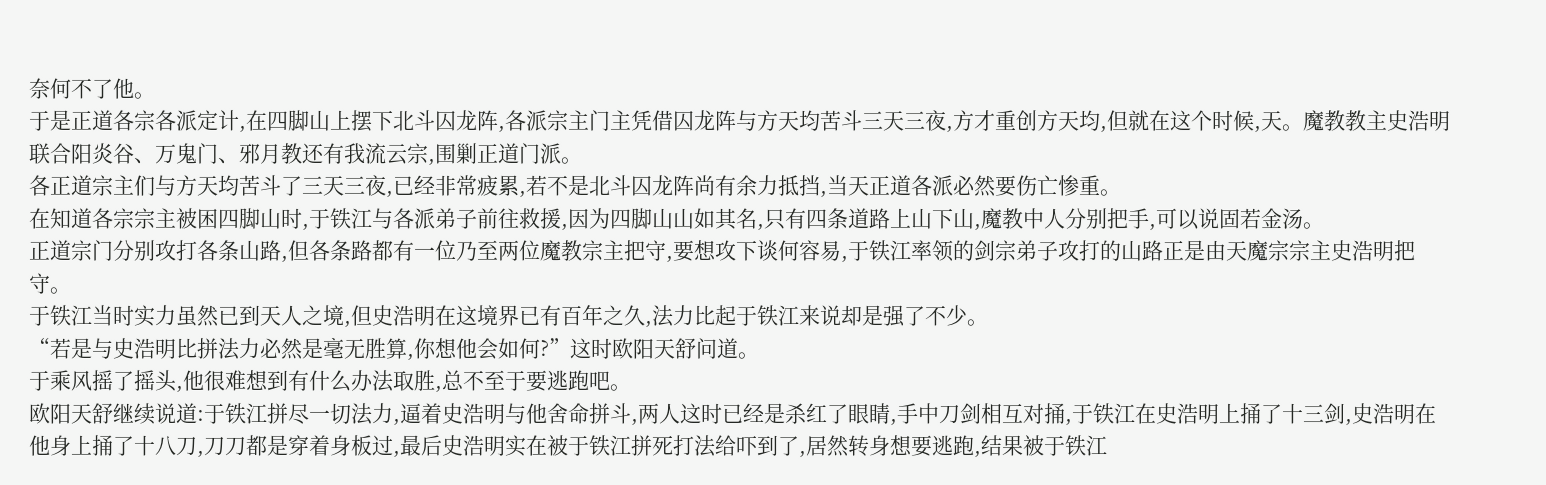奈何不了他。
于是正道各宗各派定计,在四脚山上摆下北斗囚龙阵,各派宗主门主凭借囚龙阵与方天均苦斗三天三夜,方才重创方天均,但就在这个时候,天。魔教教主史浩明联合阳炎谷、万鬼门、邪月教还有我流云宗,围剿正道门派。
各正道宗主们与方天均苦斗了三天三夜,已经非常疲累,若不是北斗囚龙阵尚有余力抵挡,当天正道各派必然要伤亡惨重。
在知道各宗宗主被困四脚山时,于铁江与各派弟子前往救援,因为四脚山山如其名,只有四条道路上山下山,魔教中人分别把手,可以说固若金汤。
正道宗门分别攻打各条山路,但各条路都有一位乃至两位魔教宗主把守,要想攻下谈何容易,于铁江率领的剑宗弟子攻打的山路正是由天魔宗宗主史浩明把守。
于铁江当时实力虽然已到天人之境,但史浩明在这境界已有百年之久,法力比起于铁江来说却是强了不少。
“若是与史浩明比拼法力必然是毫无胜算,你想他会如何?”这时欧阳天舒问道。
于乘风摇了摇头,他很难想到有什么办法取胜,总不至于要逃跑吧。
欧阳天舒继续说道:于铁江拼尽一切法力,逼着史浩明与他舍命拼斗,两人这时已经是杀红了眼睛,手中刀剑相互对捅,于铁江在史浩明上捅了十三剑,史浩明在他身上捅了十八刀,刀刀都是穿着身板过,最后史浩明实在被于铁江拼死打法给吓到了,居然转身想要逃跑,结果被于铁江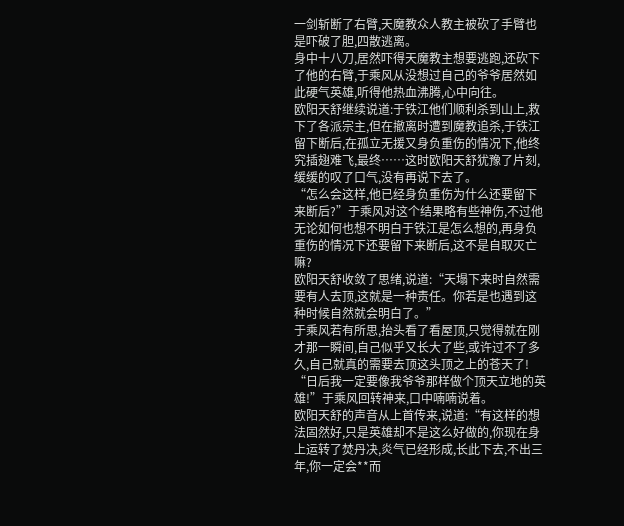一剑斩断了右臂,天魔教众人教主被砍了手臂也是吓破了胆,四散逃离。
身中十八刀,居然吓得天魔教主想要逃跑,还砍下了他的右臂,于乘风从没想过自己的爷爷居然如此硬气英雄,听得他热血沸腾,心中向往。
欧阳天舒继续说道:于铁江他们顺利杀到山上,救下了各派宗主,但在撤离时遭到魔教追杀,于铁江留下断后,在孤立无援又身负重伤的情况下,他终究插翅难飞,最终……这时欧阳天舒犹豫了片刻,缓缓的叹了口气,没有再说下去了。
“怎么会这样,他已经身负重伤为什么还要留下来断后?”于乘风对这个结果略有些神伤,不过他无论如何也想不明白于铁江是怎么想的,再身负重伤的情况下还要留下来断后,这不是自取灭亡嘛?
欧阳天舒收敛了思绪,说道:“天塌下来时自然需要有人去顶,这就是一种责任。你若是也遇到这种时候自然就会明白了。”
于乘风若有所思,抬头看了看屋顶,只觉得就在刚才那一瞬间,自己似乎又长大了些,或许过不了多久,自己就真的需要去顶这头顶之上的苍天了!
“日后我一定要像我爷爷那样做个顶天立地的英雄!”于乘风回转神来,口中喃喃说着。
欧阳天舒的声音从上首传来,说道:“有这样的想法固然好,只是英雄却不是这么好做的,你现在身上运转了焚丹决,炎气已经形成,长此下去,不出三年,你一定会**而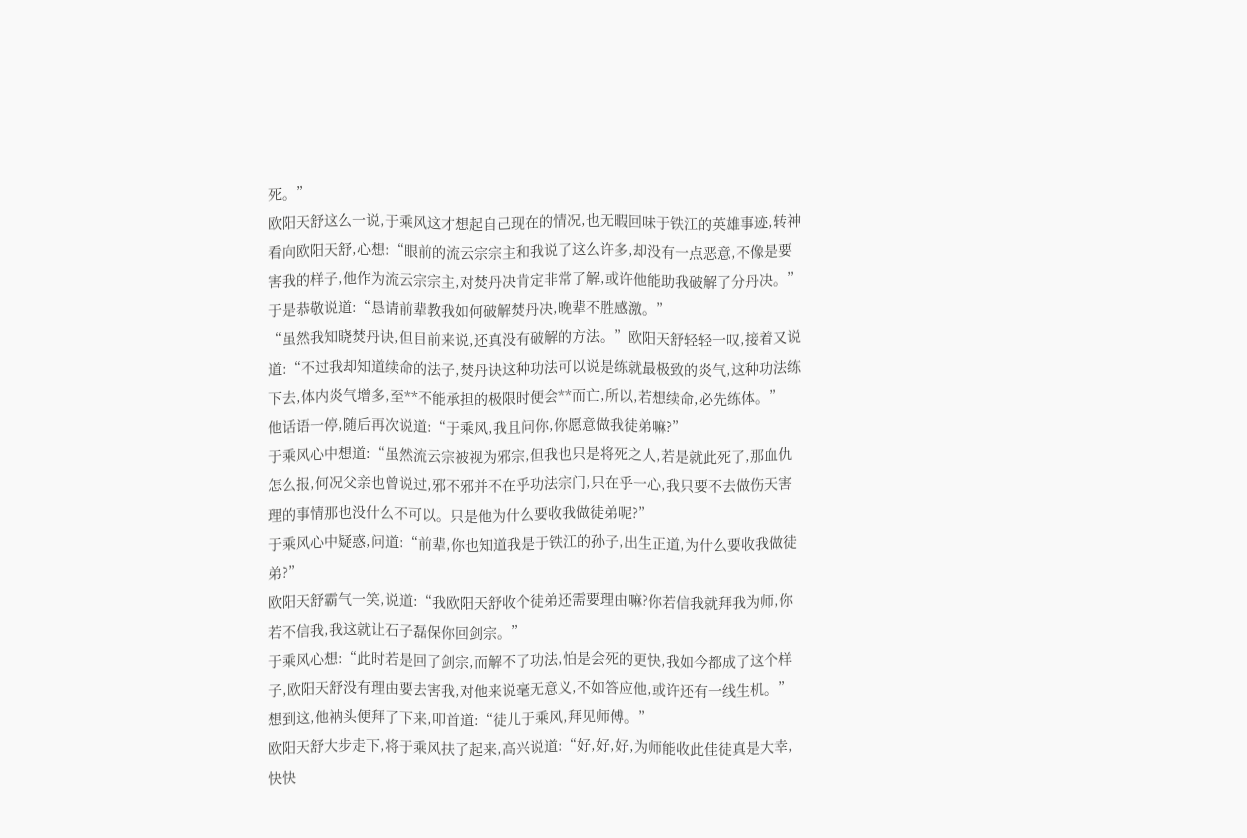死。”
欧阳天舒这么一说,于乘风这才想起自己现在的情况,也无暇回味于铁江的英雄事迹,转神看向欧阳天舒,心想:“眼前的流云宗宗主和我说了这么许多,却没有一点恶意,不像是要害我的样子,他作为流云宗宗主,对焚丹决肯定非常了解,或许他能助我破解了分丹决。”于是恭敬说道:“恳请前辈教我如何破解焚丹决,晚辈不胜感激。”
“虽然我知晓焚丹诀,但目前来说,还真没有破解的方法。”欧阳天舒轻轻一叹,接着又说道:“不过我却知道续命的法子,焚丹诀这种功法可以说是练就最极致的炎气,这种功法练下去,体内炎气增多,至**不能承担的极限时便会**而亡,所以,若想续命,必先练体。”
他话语一停,随后再次说道:“于乘风,我且问你,你愿意做我徒弟嘛?”
于乘风心中想道:“虽然流云宗被视为邪宗,但我也只是将死之人,若是就此死了,那血仇怎么报,何况父亲也曾说过,邪不邪并不在乎功法宗门,只在乎一心,我只要不去做伤天害理的事情那也没什么不可以。只是他为什么要收我做徒弟呢?”
于乘风心中疑惑,问道:“前辈,你也知道我是于铁江的孙子,出生正道,为什么要收我做徒弟?”
欧阳天舒霸气一笑,说道:“我欧阳天舒收个徒弟还需要理由嘛?你若信我就拜我为师,你若不信我,我这就让石子磊保你回剑宗。”
于乘风心想:“此时若是回了剑宗,而解不了功法,怕是会死的更快,我如今都成了这个样子,欧阳天舒没有理由要去害我,对他来说毫无意义,不如答应他,或许还有一线生机。”想到这,他衲头便拜了下来,叩首道:“徒儿于乘风,拜见师傅。”
欧阳天舒大步走下,将于乘风扶了起来,高兴说道:“好,好,好,为师能收此佳徒真是大幸,快快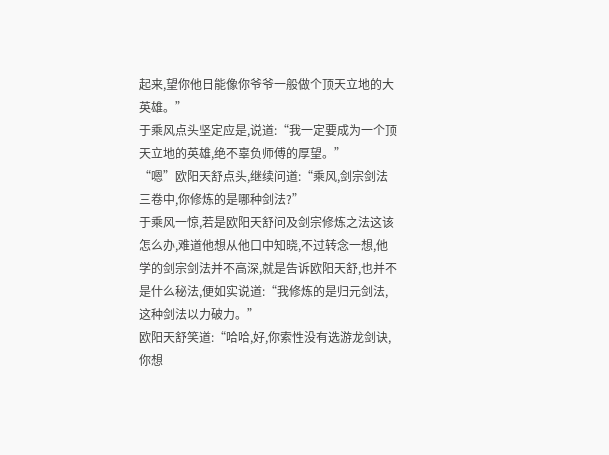起来,望你他日能像你爷爷一般做个顶天立地的大英雄。”
于乘风点头坚定应是,说道:“我一定要成为一个顶天立地的英雄,绝不辜负师傅的厚望。”
“嗯”欧阳天舒点头,继续问道:“乘风,剑宗剑法三卷中,你修炼的是哪种剑法?”
于乘风一惊,若是欧阳天舒问及剑宗修炼之法这该怎么办,难道他想从他口中知晓,不过转念一想,他学的剑宗剑法并不高深,就是告诉欧阳天舒,也并不是什么秘法,便如实说道:“我修炼的是归元剑法,这种剑法以力破力。”
欧阳天舒笑道:“哈哈,好,你索性没有选游龙剑诀,你想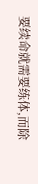要续命就需要练体,而除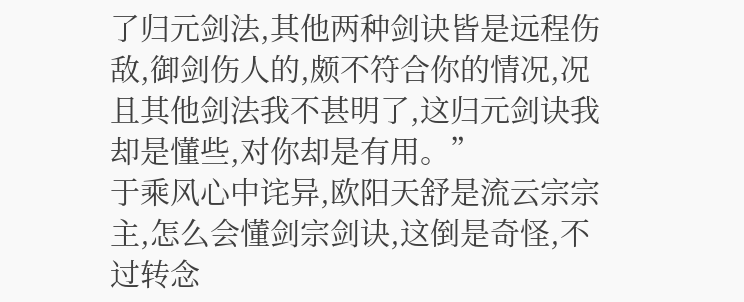了归元剑法,其他两种剑诀皆是远程伤敌,御剑伤人的,颇不符合你的情况,况且其他剑法我不甚明了,这归元剑诀我却是懂些,对你却是有用。”
于乘风心中诧异,欧阳天舒是流云宗宗主,怎么会懂剑宗剑诀,这倒是奇怪,不过转念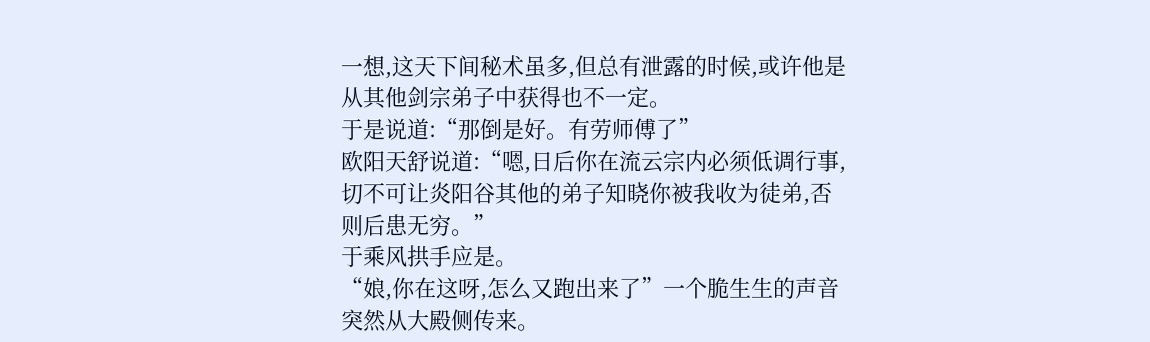一想,这天下间秘术虽多,但总有泄露的时候,或许他是从其他剑宗弟子中获得也不一定。
于是说道:“那倒是好。有劳师傅了”
欧阳天舒说道:“嗯,日后你在流云宗内必须低调行事,切不可让炎阳谷其他的弟子知晓你被我收为徒弟,否则后患无穷。”
于乘风拱手应是。
“娘,你在这呀,怎么又跑出来了”一个脆生生的声音突然从大殿侧传来。